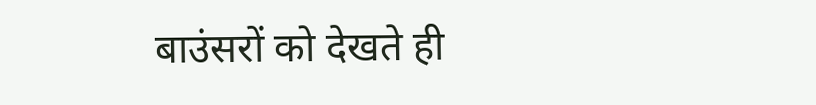बाउंसरों को देखते ही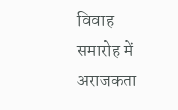विवाह समारोह में अराजकता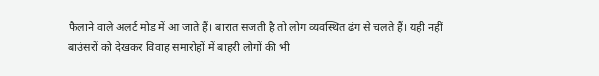फैलाने वाले अलर्ट मोड में आ जाते हैं। बारात सजती है तो लोग व्यवस्थित ढंग से चलते हैं। यही नहीं बाउंसरों को देखकर विवाह समारोहों में बाहरी लोगों की भी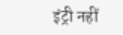इंट्री नहीं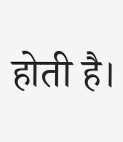होती है।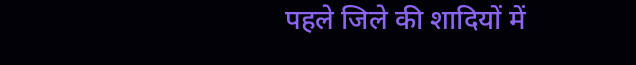पहले जिले की शादियों में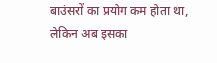बाउंसरों का प्रयोग कम होता था, लेकिन अब इसका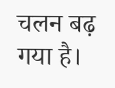चलन बढ़ गया है।